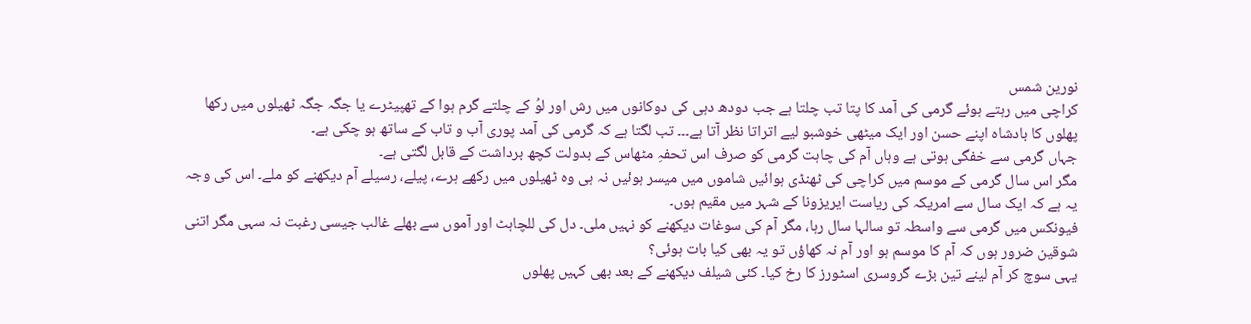نورین شمس
کراچی میں رہتے ہوئے گرمی کی آمد کا پتا تب چلتا ہے جب دودھ دہی کی دوکانوں میں رش اور لوُ کے چلتے گرم ہوا کے تھپیٹرے یا جگہ جگہ ٹھیلوں میں رکھا پھلوں کا بادشاہ اپنے حسن اور ایک میٹھی خوشبو لیے اتراتا نظر آتا ہے۔۔۔ تب لگتا ہے کہ گرمی کی آمد پوری آب و تاب کے ساتھ ہو چکی ہے۔
جہاں گرمی سے خفگی ہوتی ہے وہاں آم کی چاہت گرمی کو صرف اس تحفہِ مٹھاس کے بدولت کچھ برداشت کے قابل لگتی ہے۔
مگر اس سال گرمی کے موسم میں کراچی کی ٹھنڈی ہوائیں شاموں میں میسر ہوئیں نہ ہی وہ ٹھیلوں میں رکھے ہرے، پیلے، رسیلے آم دیکھنے کو ملے۔ اس کی وجہ یہ ہے کہ ایک سال سے امریکہ کی ریاست ایریزونا کے شہر میں مقیم ہوں۔
فیونکس میں گرمی سے واسطہ تو سالہا سال رہا، مگر آم کی سوغات دیکھنے کو نہیں ملی۔ دل کی للچاہٹ اور آموں سے بھلے غالب جیسی رغبت نہ سہی مگر اتنی شوقین ضرور ہوں کہ آم کا موسم ہو اور آم نہ کھاؤں تو یہ بھی کیا بات ہوئی؟
یہی سوچ کر آم لینے تین بڑے گروسری اسٹورز کا رخ کیا۔ کئی شیلف دیکھنے کے بعد بھی کہیں پھلوں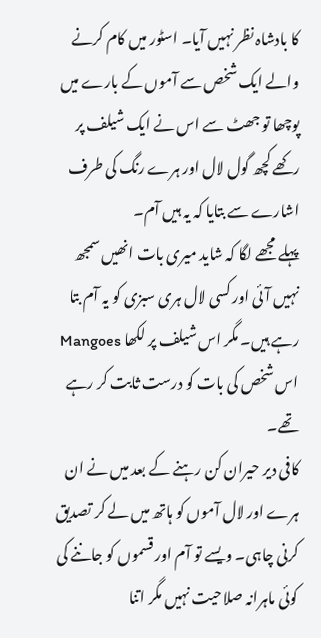کا بادشاہ نظر نہیں آیا۔ اسٹور میں کام کرنے والے ایک شخص سے آموں کے بارے میں پوچھا تو جھٹ سے اس نے ایک شیلف پر رکھے کچھ گول لال اور ہرے رنگ کی طرف اشارے سے بتایا کہ یہ ہیں آم۔
پہلے مجھے لگا کہ شاید میری بات انھیں سمجھ نہیں آئی اور کسی لال ہری سبزی کو یہ آم بتا رہے ہیں۔ مگر اس شیلف پر لکھا Mangoes اس شخص کی بات کو درست ثابت کر رہے تھے۔
کافی دیر حیران کن رہنے کے بعد میں نے ان ہرے اور لال آموں کو ہاتھ میں لے کر تصدیق کرنی چاہی۔ ویسے تو آم اور قسموں کو جاننے کی کوئی ماہرانہ صلاحیت نہیں مگر اتنا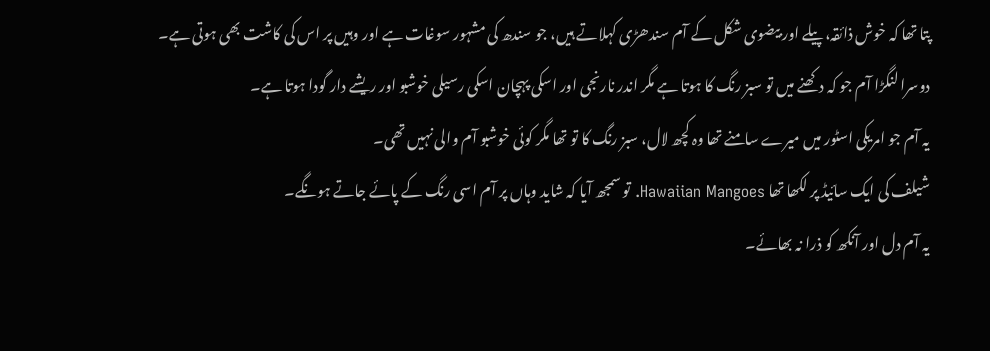پتا تھا کہ خوش ذائقہ، پیلے اور بیضوی شکل کے آم سندھڑی کہلاتے ہیں، جو سندھ کی مشہور سوغات ہے اور وہیں پر اس کی کاشت بھی ہوتی ہے۔ دوسرا لنگڑا آم جو کہ دکھنے میں تو سبز رنگ کا ہوتا ہے مگر اندر نارنجی اور اسکی پہچان اسکی رسیلی خوشبو اور ریشے دار گودا ہوتا ہے۔
یہ آم جو امریکی اسٹور میں میرے سامنے تھا وہ کچھ لال، سبز رنگ کا تو تھا مگر کوئی خوشبو آم والی نہیں تھی۔
شیلف کی ایک سائیڈ پر لکھا تھا Hawaiian Mangoes. تو سمجھ آیا کہ شاید وہاں پر آم اسی رنگ کے پائے جاتے ہونگے۔
یہ آم دل اور آنکھ کو ذرا نہ بھائے۔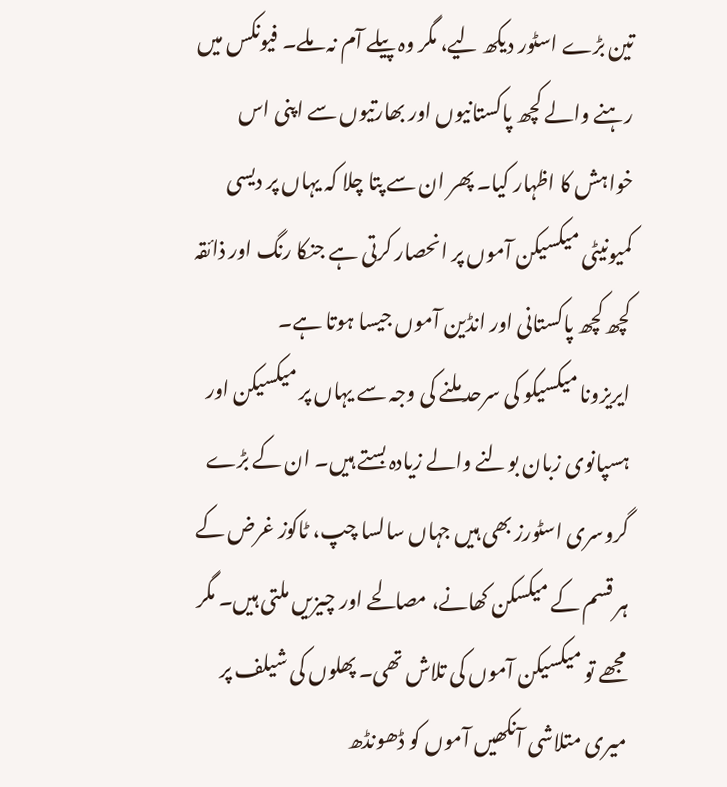تین بڑے اسٹور دیکھ لیے، مگر وہ پیلے آم نہ ملے۔ فیونکس میں رہنے والے کچھ پاکستانیوں اور بھارتیوں سے اپنی اس خواہش کا اظہار کیا۔ پھر ان سے پتا چلا کہ یہاں پر دیسی کمیونیٹی میکسیکن آموں پر انحصار کرتی ہے جنکا رنگ اور ذائقہ کچھ کچھ پاکستانی اور انڈین آموں جیسا ہوتا ہے۔
ایریزونا میکسیکو کی سرحد ملنے کی وجہ سے یہاں پر میکسیکن اور ہسپانوی زبان بولنے والے زیادہ بستے ہیں۔ ان کے بڑے گروسری اسٹورز بھی ہیں جہاں سالسا چپ، ٹاکوز غرض کے ہر قسم کے میکسکن کھانے، مصالحے اور چیزیں ملتی ہیں۔ مگر مجھے تو میکسیکن آموں کی تلاش تھی۔ پھلوں کی شیلف پر میری متلاشی آنکھیں آموں کو ڈھونڈھ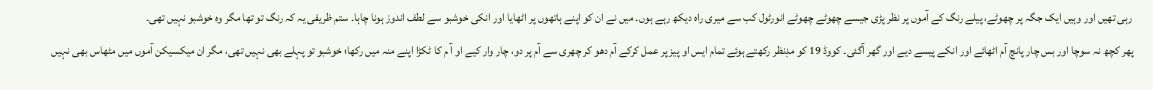رہی تھیں اور وہیں ایک جگہ پر چھوٹے، پیلے رنگ کے آموں پر نظر پڑی جیسے چھوٹے چھوٹے انورٹول کب سے میری راہ دیکھ رہے ہوں۔ میں نے ان کو اپنے ہاتھوں پر اٹھایا اور انکی خوشبو سے لطف اندوز ہونا چاہا۔ ستم ظریفی یہ کہ رنگ تو تھا مگر وہ خوشبو نہیں تھی۔
پھر کچھ نہ سوچا اور بس چار پانچ آم اٹھائے اور انکے پیسے دیے اور گھر آگئی۔ کووڈ 19 کو مدِنظر رکھتے ہوئے تمام ایس او پیز پر عمل کرکے آم دھو کر چھری سے آم پر دو، چار وار کیے او آ م کا ٹکڑا اپنے منہ میں رکھا؛ خوشبو تو پہلے بھی نہیں تھی، مگر ان میکسیکن آموں میں مٹھاس بھی نہیں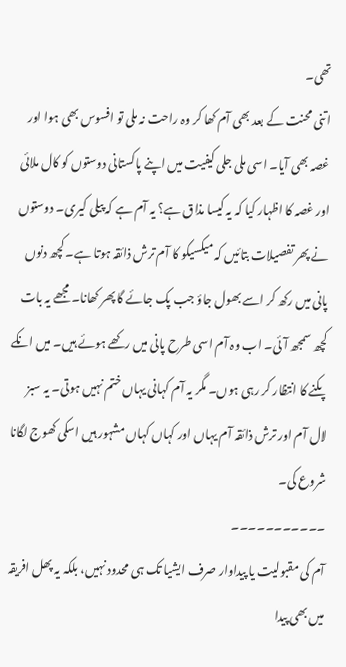تھی۔
اتنی محنت کے بعد بھی آم کھا کر وہ راحت نہ ملی تو افسوس بھی ہوا اور غصہ بھی آیا۔ اسی ملی جلی کیفیت میں اپنے پاکستانی دوستوں کو کال ملائی اور غصہ کا اظہار کیا کہ یہ کیسا مذاق ہے؟ یہ آم ہے کہ پیلی کیری۔ دوستوں نے پھر تفصیلات بتائیں کہ میکسیکو کا آم ترش ذائقہ ہوتا ہے۔ کچھ دنوں پانی میں رکھ کر اسے بھول جاؤ جب پک جائے گا پھر کھانا۔ مجھے یہ بات کچھ سمجھ آئی۔ اب وہ آم اسی طرح پانی میں رکھے ہوئے ہیں۔ میں انکے پکنے کا انتظار کر رہی ہوں۔ مگر یہ آم کہانی یہاں ختم نہیں ہوتی۔ یہ سبز لال آم اور ترش ذائقہ آم یہاں اور کہاں کہاں مشہور ہیں اسکی کھوج لگانا شروع کی۔
۔۔۔۔۔۔۔۔۔۔۔
آم کی مقبولیت یا پیداوار صرف ایشیا تک ہی محدود نہیں، بلکہ یہ پھل افریقہ میں بھی پیدا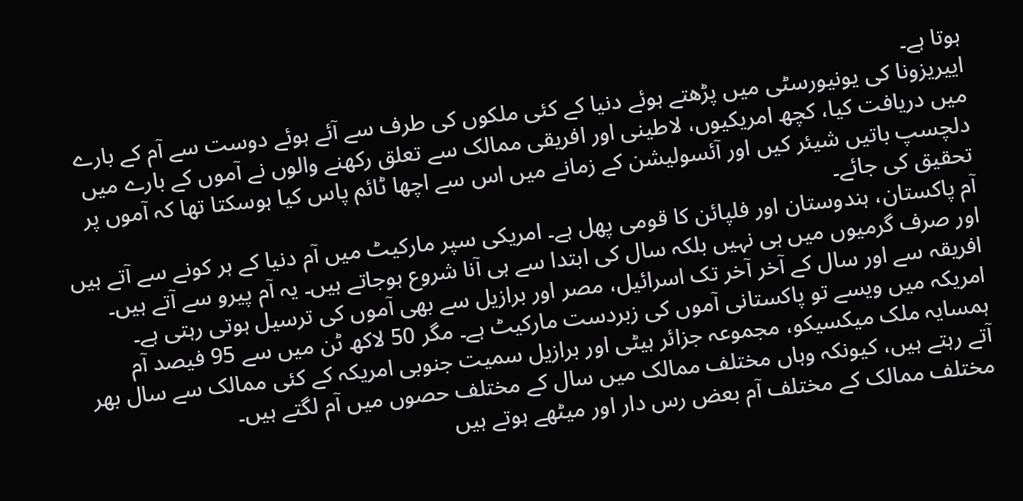ہوتا ہے۔
اییریزونا کی یونیورسٹی میں پڑھتے ہوئے دنیا کے کئی ملکوں کی طرف سے آئے ہوئے دوست سے آم کے بارے میں دریافت کیا، کچھ امریکیوں، لاطینی اور افریقی ممالک سے تعلق رکھنے والوں نے آموں کے بارے میں دلچسپ باتیں شیئر کیں اور آئسولیشن کے زمانے میں اس سے اچھا ٹائم پاس کیا ہوسکتا تھا کہ آموں پر تحقیق کی جائے۔
آم پاکستان، ہندوستان اور فلپائن کا قومی پھل ہے۔ امریکی سپر مارکیٹ میں آم دنیا کے ہر کونے سے آتے ہیں اور صرف گرمیوں میں ہی نہیں بلکہ سال کی ابتدا سے ہی آنا شروع ہوجاتے ہیں۔ یہ آم پیرو سے آتے ہیں۔ افریقہ سے اور سال کے آخر آخر تک اسرائیل، مصر اور برازیل سے بھی آموں کی ترسیل ہوتی رہتی ہے۔
امریکہ میں ویسے تو پاکستانی آموں کی زبردست مارکیٹ ہے۔ مگر 50 لاکھ ٹن میں سے 95 فیصد آم ہمسایہ ملک میکسیکو، مجموعہ جزائر ہیٹی اور برازیل سمیت جنوبی امریکہ کے کئی ممالک سے سال بھر آتے رہتے ہیں، کیونکہ وہاں مختلف ممالک میں سال کے مختلف حصوں میں آم لگتے ہیں۔
مختلف ممالک کے مختلف آم بعض رس دار اور میٹھے ہوتے ہیں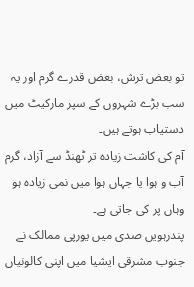تو بعض ترش، بعض قدرے گرم اور یہ سب بڑے شہروں کے سپر مارکیٹ میں دستیاب ہوتے ہیں۔
آم کی کاشت زیادہ تر ٹھنڈ سے آزاد، گرم آب و ہوا یا جہاں ہوا میں نمی زیادہ ہو وہاں پر کی جاتی ہے۔
پندرہویں صدی میں یورپی ممالک نے جنوب مشرقی ایشیا میں اپنی کالونیاں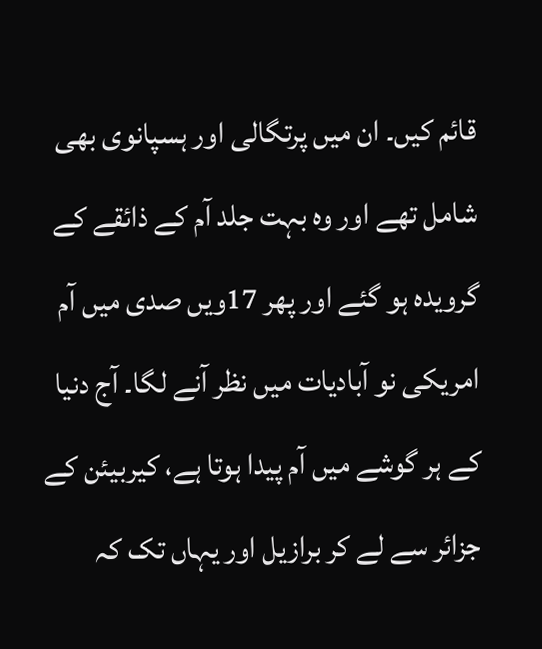قائم کیں۔ ان میں پرتگالی اور ہسپانوی بھی شامل تھے اور وہ بہت جلد آم کے ذائقے کے گرویدہ ہو گئے اور پھر 17ویں صدی میں آم امریکی نو آبادیات میں نظر آنے لگا۔ آج دنیا کے ہر گوشے میں آم پیدا ہوتا ہے، کیربیئن کے جزائر سے لے کر برازیل اور یہاں تک کہ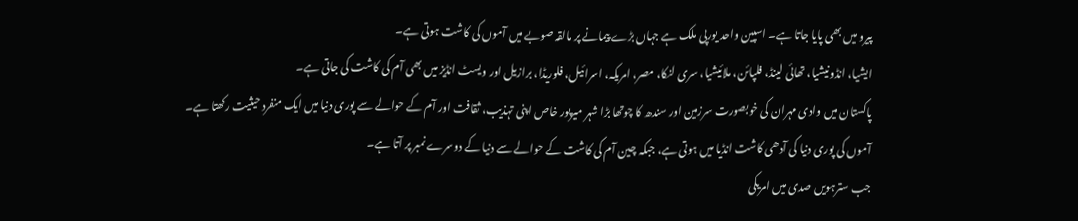پیرو میں بھی پایا جاتا ہے۔ اسپین واحد یورپی ملک ہے جہاں بڑے پیمانے پر مالقہ صوبے میں آموں کی کاشت ہوتی ہے۔
ایشیا، انڈونیشیا، تھائی لینڈ، فلپائن، ملائیشیا، سری لنکا، مصر، امریکہ، اسرائیل، فلوریڈا، برازیل اور ویسٹ انڈیز میں بھی آم کی کاشت کی جاتی ہے۔
پاکستان میں وادی مہران کی خوبصورت سرزمین اور سندھ کا چوتھا بڑا شہر میرپور خاص اپنی تہذیب، ثقافت اور آم کے حوالے سے پوری دنیا میں ایک منفرد حیثیت رکھتا ہے۔
آموں کی پوری دنیا کی آدھی کاشت انڈیا میں ہوتی ہے، جبکہ چین آم کی کاشت کے حوالے سے دنیا کے دوسرے نمبر پر آتا ہے۔
جب سترہویں صدی میں امریکی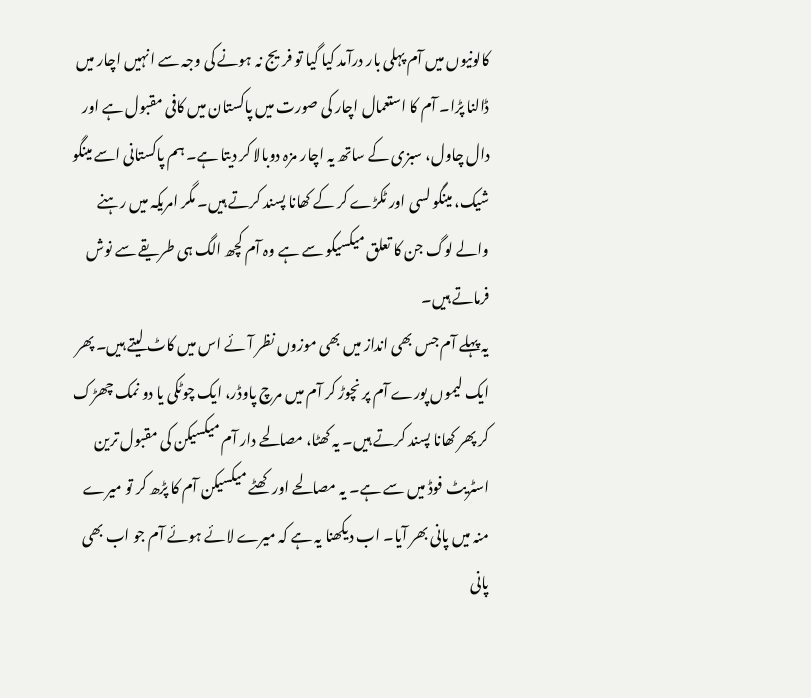کالونیوں میں آم پہلی بار درآمد کیا گیا تو فریج نہ ہونے کی وجہ سے انہیں اچار میں ڈالنا پڑا۔ آم کا استعمال اچار کی صورت میں پاکستان میں کافی مقبول ہے اور دال چاول، سبزی کے ساتھ یہ اچار مزہ دوبالا کر دیتا ہے۔ ہم پاکستانی اسے مینگو شیک، مینگو لسی اور ٹکڑے کر کے کھانا پسند کرتے ہیں۔ مگر امریکہ میں رہنے والے لوگ جن کا تعلق میکسیکو سے ہے وہ آم کچھ الگ ہی طریقے سے نوش فرماتے ہیں۔
یہ پہلے آم جس بھی انداز میں بھی موزوں نظر آئے اس میں کاٹ لیتے ہیں۔ پھر ایک لیموں پورے آم پر نچوڑ کر آم میں مرچ پاوڈر، ایک چوٹکی یا دو نمک چھڑک کر پھر کھانا پسند کرتے ہیں۔ یہ کھٹا، مصالحے دار آم میکسیکن کی مقبول ترین اسٹریٹ فوڈ میں سے ہے۔ یہ مصالحے اور کھٹے میکسیکن آم کا پڑھ کر تو میرے منہ میں پانی بھر آیا۔ اب دیکھنا یہ ہے کہ میرے لائے ہوئے آم جو اب بھی پانی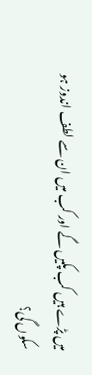میں پڑے ہیں کب پکیں گے اور کب میں ان سے لطف اندوز ہو سکوں گی؟